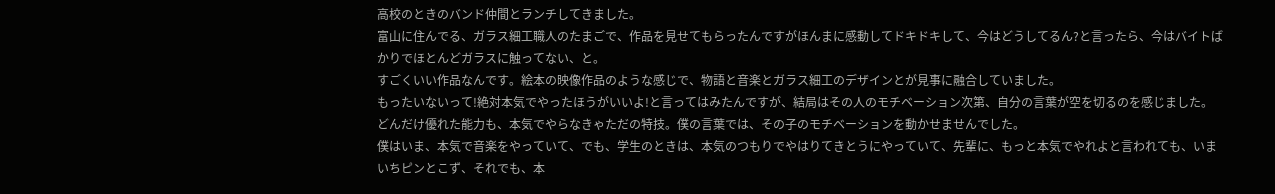高校のときのバンド仲間とランチしてきました。
富山に住んでる、ガラス細工職人のたまごで、作品を見せてもらったんですがほんまに感動してドキドキして、今はどうしてるん?と言ったら、今はバイトばかりでほとんどガラスに触ってない、と。
すごくいい作品なんです。絵本の映像作品のような感じで、物語と音楽とガラス細工のデザインとが見事に融合していました。
もったいないって!絶対本気でやったほうがいいよ!と言ってはみたんですが、結局はその人のモチベーション次第、自分の言葉が空を切るのを感じました。どんだけ優れた能力も、本気でやらなきゃただの特技。僕の言葉では、その子のモチベーションを動かせませんでした。
僕はいま、本気で音楽をやっていて、でも、学生のときは、本気のつもりでやはりてきとうにやっていて、先輩に、もっと本気でやれよと言われても、いまいちピンとこず、それでも、本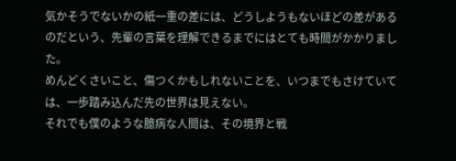気かそうでないかの紙一重の差には、どうしようもないほどの差があるのだという、先輩の言葉を理解できるまでにはとても時間がかかりました。
めんどくさいこと、傷つくかもしれないことを、いつまでもさけていては、一歩踏み込んだ先の世界は見えない。
それでも僕のような臆病な人間は、その境界と戦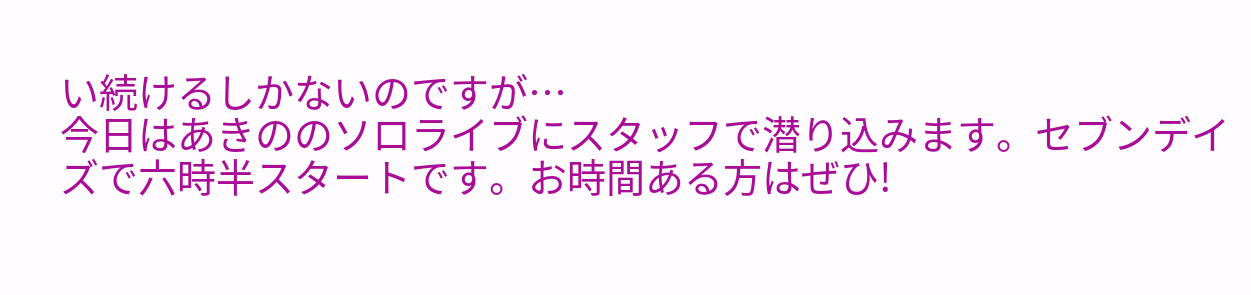い続けるしかないのですが…
今日はあきののソロライブにスタッフで潜り込みます。セブンデイズで六時半スタートです。お時間ある方はぜひ!